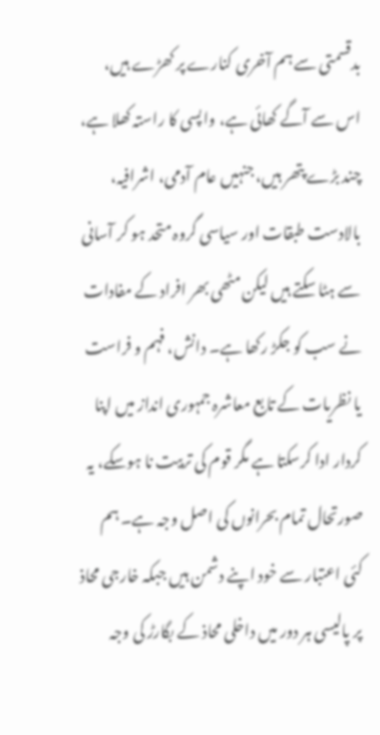بدقسمتی سے ہم آخری کنارے پر کھڑے ہیں، اس سے آگے کھائی ہے، واپسی کا راستہ کھلا ہے، چند بڑے پتھر ہیں، جنہیں عام آدمی، اشرافیہ، بالادست طبقات اور سیاسی گروہ متحد ہو کر آسانی سے ہٹا سکتے ہیں لیکن مٹھی بھر افراد کے مفادات نے سب کو جکڑ رکھا ہے۔ دانش، فہم و فراست یا نظریات کے تابع معاشرہ جمہوری انداز میں اپنا کردار ادا کرسکتا ہے مگر قوم کی تربیت نا ہوسکے، یہ صورتحال تمام بحرانوں کی اصل وجہ ہے۔ ہم کئی اعتبار سے خود اپنے دشمن ہیں جبکہ خارجی محاذ پر پالیسی ہر دور میں داخلی محاذ کے بگارڑ کی وجہ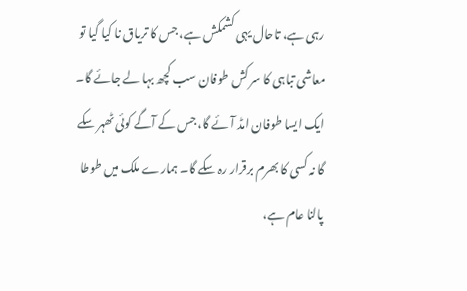رہی ہے، تاحال یہی کشمکش ہے، جس کا تریاق نا کیا گیا تو معاشی تباہی کا سر کش طوفان سب کچھ بہا لے جائے گا۔ ایک ایسا طوفان امڈ آئے گا، جس کے آگے کوئی ٹھہر سکے گا نہ کسی کا بھرم برقرار رہ سکے گا۔ ہمارے ملک میں طوطا پالنا عام ہے،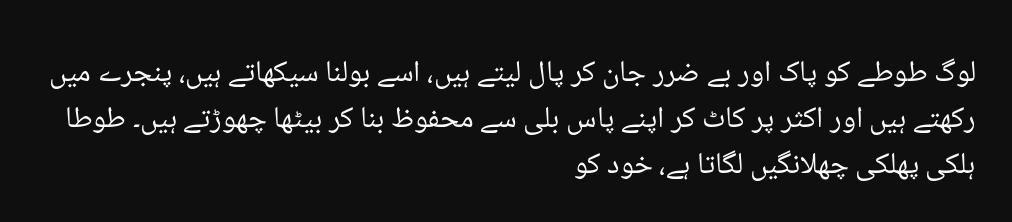لوگ طوطے کو پاک اور بے ضرر جان کر پال لیتے ہیں، اسے بولنا سیکھاتے ہیں، پنجرے میں رکھتے ہیں اور اکثر پر کاٹ کر اپنے پاس بلی سے محفوظ بنا کر بیٹھا چھوڑتے ہیں۔ طوطا ہلکی پھلکی چھلانگیں لگاتا ہے، خود کو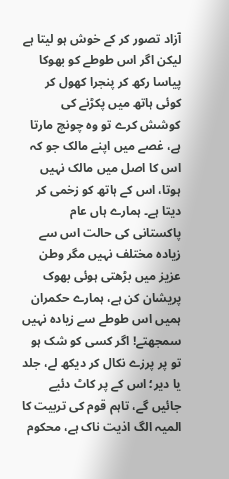آزاد تصور کر کے خوش ہو لیتا ہے لیکن اگر اس طوطے کو بھوکا پیاسا رکھ کر پنجرا کھول کر کوئی ہاتھ میں پکڑنے کی کوشش کرے تو وہ چونچ مارتا ہے، غصے میں اپنے مالک جو کہ اس کا اصل میں مالک نہیں ہوتا، اس کے ہاتھ کو زخمی کر دیتا ہے۔ ہمارے ہاں عام پاکستانی کی حالت اس سے زیادہ مختلف نہیں مگر وطن عزیز میں بڑھتی ہوئی بھوک پریشان کن ہے، ہمارے حکمران ہمیں اس طوطے سے زیادہ نہیں سمجھتے! اگر کسی کو شک ہو تو پر پرزے نکال کر دیکھ لے، جلد یا دیر؛ اس کے پر کاٹ دئیے جائیں گے، تاہم قوم کی تربیت کا المیہ الگ اذیت ناک ہے، محکوم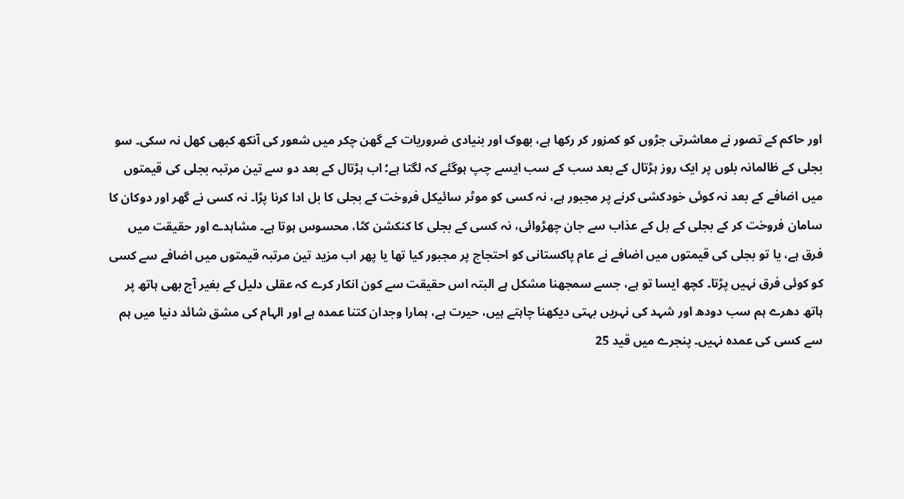اور حاکم کے تصور نے معاشرتی جڑوں کو کمزور کر رکھا ہے، بھوک اور بنیادی ضروریات کے گھن چکر میں شعور کی آنکھ کبھی کھل نہ سکی۔ سو بجلی کے ظالمانہ بلوں پر ایک روز ہڑتال کے بعد سب کے سب ایسے چپ ہوگئے کہ لگتا ہے؛ اب ہڑتال کے بعد دو سے تین مرتبہ بجلی کی قیمتوں میں اضافے کے بعد نہ کوئی خودکشی کرنے پر مجبور ہے، نہ کسی کو موٹر سائیکل فروخت کے بجلی کا بل ادا کرنا پڑا۔ نہ کسی نے گھر اور دوکان کا سامان فروخت کر کے بجلی کے بل کے عذاب سے جان چھڑوائی، نہ کسی کے بجلی کا کنکشن کٹا، محسوس ہوتا ہے۔ مشاہدے اور حقیقت میں فرق ہے، یا تو بجلی کی قیمتوں میں اضافے نے عام پاکستانی کو احتجاج پر مجبور کیا تھا یا پھر اب مزید تین مرتبہ قیمتوں میں اضافے سے کسی کو کوئی فرق نہیں پڑتا۔ کچھ ایسا تو ہے، جسے سمجھنا مشکل ہے البتہ اس حقیقت سے کون انکار کرے کہ عقلی دلیل کے بغیر آج بھی ہاتھ پر ہاتھ دھرے ہم سب دودھ اور شہد کی نہریں بہتی دیکھنا چاہتے ہیں، حیرت ہے، ہمارا وجدان کتنا عمدہ ہے اور الہام کی مشق شائد دنیا میں ہم سے کسی کی عمدہ نہیں۔ پنجرے میں قید 25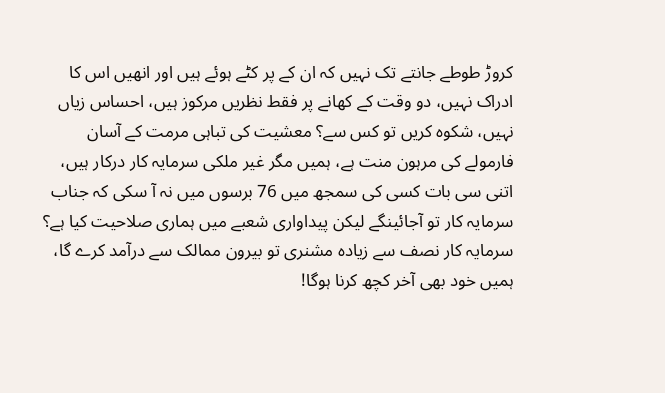کروڑ طوطے جانتے تک نہیں کہ ان کے پر کٹے ہوئے ہیں اور انھیں اس کا ادراک نہیں، دو وقت کے کھانے پر فقط نظریں مرکوز ہیں، احساس زیاں نہیں، شکوہ کریں تو کس سے؟ معشیت کی تباہی مرمت کے آسان فارمولے کی مرہون منت ہے، ہمیں مگر غیر ملکی سرمایہ کار درکار ہیں، اتنی سی بات کسی کی سمجھ میں 76 برسوں میں نہ آ سکی کہ جناب سرمایہ کار تو آجائینگے لیکن پیداواری شعبے میں ہماری صلاحیت کیا ہے؟ سرمایہ کار نصف سے زیادہ مشنری تو بیرون ممالک سے درآمد کرے گا، ہمیں خود بھی آخر کچھ کرنا ہوگا!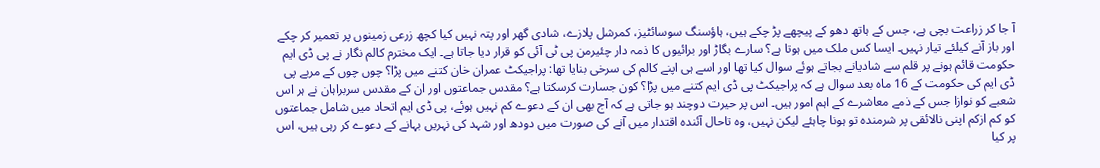آ جا کر زراعت بچی ہے، جس کے ہاتھ دھو کے پیچھے پڑ چکے ہیں، ہاؤسنگ سوسائٹیز، کمرشل پلازے، شادی گھر اور پتہ نہیں کیا کچھ زرعی زمینوں پر تعمیر کر چکے اور باز آنے کیلئے تیار نہیں۔ ایسا کس ملک میں ہوتا ہے؟ سارے بگاڑ اور برائیوں کا ذمہ دار چئیرمن پی ٹی آئی کو قرار دیا جاتا ہے۔ ایک مخترم کالم نگار نے پی ڈی ایم حکومت قائم ہونے پر قلم سے شادیانے بجاتے ہوئے سوال کیا تھا اور اسے ہی اپنے کالم کی سرخی بنایا تھا: پراجیکٹ عمران خان کتنے میں پڑا؟ چوں چوں کے مربے پی ڈی ایم کی حکومت کے 16 ماہ بعد سوال ہے کہ پراجیکٹ پی ڈی ایم کتنے میں پڑا؟ کون جسارت کرسکتا ہے؟ مقدس جماعتوں اور ان کے مقدس سربراہان نے ہر اس شعبے کو نوازا جس کے ذمے معاشرے کے اہم امور ہیں۔ اس پر حیرت دوچند ہو جاتی ہے کہ آج بھی ان کے دعوے کم نہیں ہوئے، پی ڈی ایم اتحاد میں شامل جماعتوں کو کم ازکم اپنی نالائقی پر شرمندہ تو ہونا چاہئے لیکن نہیں، وہ تاحال آئندہ اقتدار میں آنے کی صورت میں دودھ اور شہد کی نہریں بہانے کے دعوے کر رہی ہیں، اس پر کیا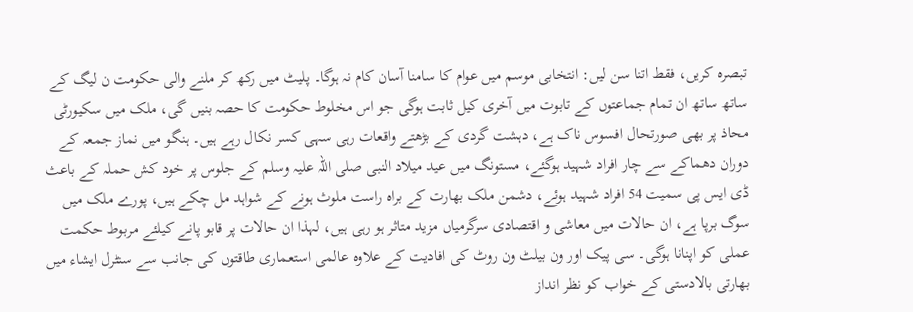تبصرہ کریں، فقط اتنا سن لیں: انتخابی موسم میں عوام کا سامنا آسان کام نہ ہوگا۔ پلیٹ میں رکھ کر ملنے والی حکومت ن لیگ کے ساتھ ساتھ ان تمام جماعتوں کے تابوت میں آخری کیل ثابت ہوگی جو اس مخلوط حکومت کا حصہ بنیں گی، ملک میں سکیورٹی محاذ پر بھی صورتحال افسوس ناک ہے، دہشت گردی کے بڑھتے واقعات رہی سہی کسر نکال رہے ہیں۔ ہنگو میں نماز جمعہ کے دوران دھماکے سے چار افراد شہید ہوگئے، مستونگ میں عید میلاد النبی صلی اللہ علیہ وسلم کے جلوس پر خود کش حملہ کے باعث ڈی ایس پی سمیت 54 افراد شہید ہوئے، دشمن ملک بھارت کے براہ راست ملوث ہونے کے شواہد مل چکے ہیں، پورے ملک میں سوگ برپا ہے، ان حالات میں معاشی و اقتصادی سرگرمیاں مزید متاثر ہو رہی ہیں، لہذا ان حالات پر قابو پانے کیلئے مربوط حکمت عملی کو اپنانا ہوگی۔ سی پیک اور ون بیلٹ ون روٹ کی افادیت کے علاوہ عالمی استعماری طاقتوں کی جانب سے سنٹرل ایشاء میں بھارتی بالادستی کے خواب کو نظر انداز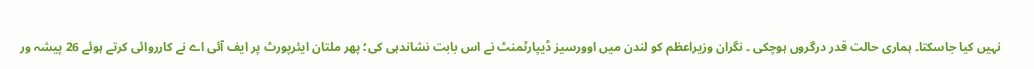نہیں کیا جاسکتا۔ ہماری حالت قدر درگروں ہوچکی ۔ نگران وزیراعظم کو لندن میں اوورسیز ڈیپارٹمنٹ نے اس بابت نشاندہی کی؛ پھر ملتان ایئرپورٹ پر ایف آئی اے نے کارروائی کرتے ہوئے 26 پیشہ ور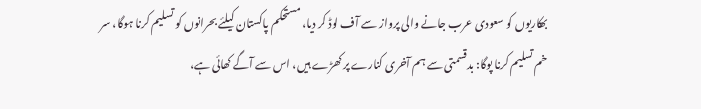بھکاریوں کو سعودی عرب جانے والی پرواز سے آف لوڈ کر دیا، مستحکم پاکستان کیلئے بحرانوں کو تسلیم کرنا ہوگا، سر خم تسلیم کرنا پوگا: بدقسمتی سے ہم آخری کنارے پر کھڑے ہیں، اس سے آگے کھائی ہے،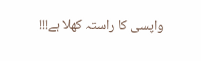واپسی کا راستہ کھلا ہے!!!